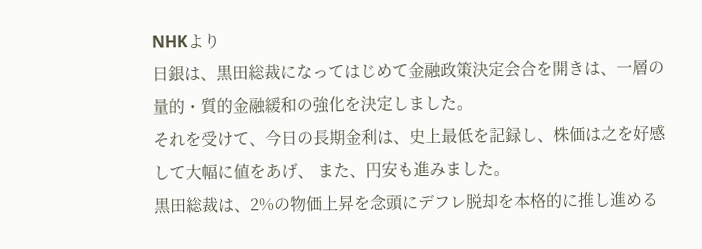NHKより
日銀は、黒田総裁になってはじめて金融政策決定会合を開きは、一層の量的・質的金融緩和の強化を決定しました。
それを受けて、今日の長期金利は、史上最低を記録し、株価は之を好感して大幅に値をあげ、 また、円安も進みました。
黒田総裁は、2%の物価上昇を念頭にデフレ脱却を本格的に推し進める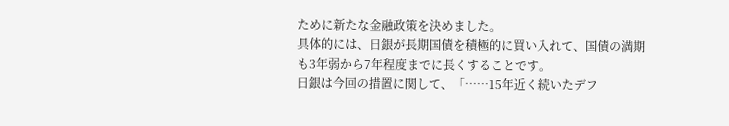ために新たな金融政策を決めました。
具体的には、日銀が長期国債を積極的に買い入れて、国債の満期も3年弱から7年程度までに長くすることです。
日銀は今回の措置に関して、「……15年近く続いたデフ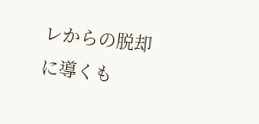レからの脱却に導くも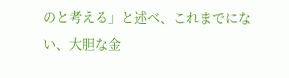のと考える」と述べ、これまでにない、大胆な金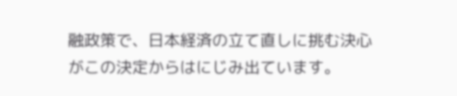融政策で、日本経済の立て直しに挑む決心がこの決定からはにじみ出ています。